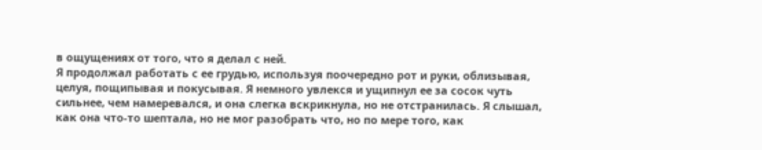в ощущениях от того, что я делал с ней.
Я продолжал работать с ее грудью, используя поочередно рот и руки, облизывая, целуя, пощипывая и покусывая. Я немного увлекся и ущипнул ее за сосок чуть сильнее, чем намеревался, и она слегка вскрикнула, но не отстранилась. Я слышал, как она что-то шептала, но не мог разобрать что, но по мере того, как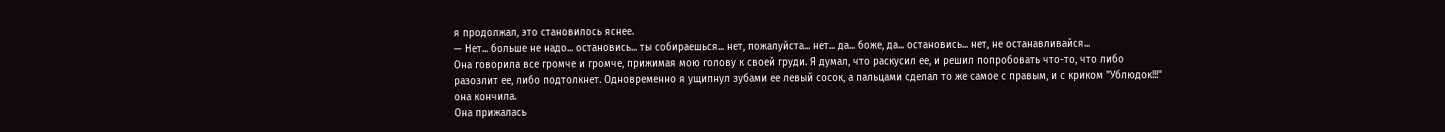я продолжал, это становилось яснее.
— Нет... больше не надо... остановись... ты собираешься... нет, пожалуйста... нет... да... боже, да... остановись... нет, не останавливайся...
Она говорила все громче и громче, прижимая мою голову к своей груди. Я думал, что раскусил ее, и решил попробовать что-то, что либо разозлит ее, либо подтолкнет. Одновременно я ущипнул зубами ее левый сосок, а пальцами сделал то же самое с правым, и с криком "Ублюдок!!!" она кончила.
Она прижалась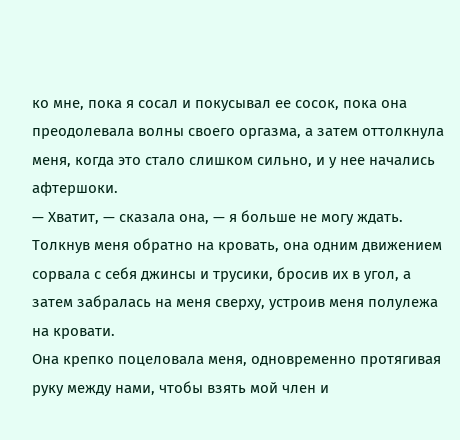ко мне, пока я сосал и покусывал ее сосок, пока она преодолевала волны своего оргазма, а затем оттолкнула меня, когда это стало слишком сильно, и у нее начались афтершоки.
— Хватит, — сказала она, — я больше не могу ждать.
Толкнув меня обратно на кровать, она одним движением сорвала с себя джинсы и трусики, бросив их в угол, а затем забралась на меня сверху, устроив меня полулежа на кровати.
Она крепко поцеловала меня, одновременно протягивая руку между нами, чтобы взять мой член и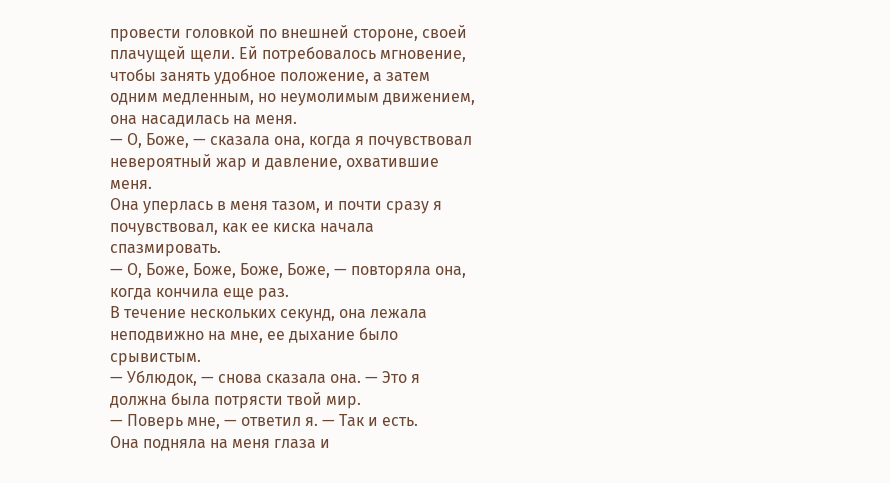провести головкой по внешней стороне, своей плачущей щели. Ей потребовалось мгновение, чтобы занять удобное положение, а затем одним медленным, но неумолимым движением, она насадилась на меня.
— О, Боже, — сказала она, когда я почувствовал невероятный жар и давление, охватившие меня.
Она уперлась в меня тазом, и почти сразу я почувствовал, как ее киска начала спазмировать.
— О, Боже, Боже, Боже, Боже, — повторяла она, когда кончила еще раз.
В течение нескольких секунд, она лежала неподвижно на мне, ее дыхание было срывистым.
— Ублюдок, — снова сказала она. — Это я должна была потрясти твой мир.
— Поверь мне, — ответил я. — Так и есть.
Она подняла на меня глаза и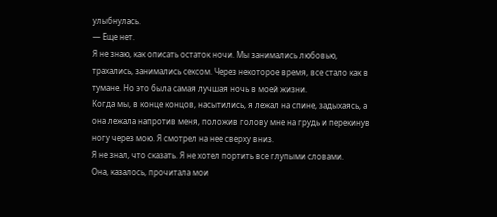улыбнулась.
— Еще нет.
Я не знаю, как описать остаток ночи. Мы занимались любовью, трахались, занимались сексом. Через некоторое время, все стало как в тумане. Но это была самая лучшая ночь в моей жизни.
Когда мы, в конце концов, насытились, я лежал на спине, задыхаясь, а она лежала напротив меня, положив голову мне на грудь и перекинув ногу через мою. Я смотрел на нее сверху вниз.
Я не знал, что сказать. Я не хотел портить все глупыми словами.
Она, казалось, прочитала мои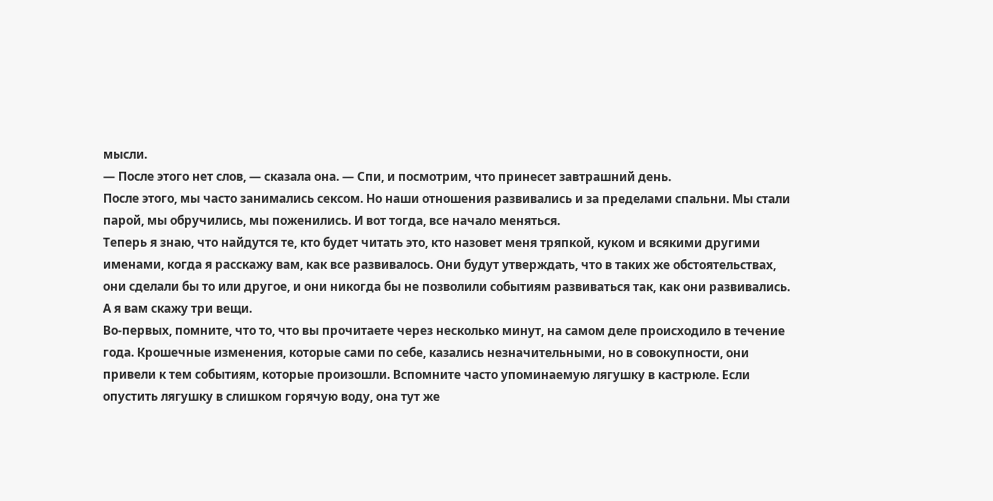мысли.
— После этого нет слов, — сказала она. — Спи, и посмотрим, что принесет завтрашний день.
После этого, мы часто занимались сексом. Но наши отношения развивались и за пределами спальни. Мы стали парой, мы обручились, мы поженились. И вот тогда, все начало меняться.
Теперь я знаю, что найдутся те, кто будет читать это, кто назовет меня тряпкой, куком и всякими другими именами, когда я расскажу вам, как все развивалось. Они будут утверждать, что в таких же обстоятельствах, они сделали бы то или другое, и они никогда бы не позволили событиям развиваться так, как они развивались. А я вам скажу три вещи.
Во-первых, помните, что то, что вы прочитаете через несколько минут, на самом деле происходило в течение года. Крошечные изменения, которые сами по себе, казались незначительными, но в совокупности, они привели к тем событиям, которые произошли. Вспомните часто упоминаемую лягушку в кастрюле. Если опустить лягушку в слишком горячую воду, она тут же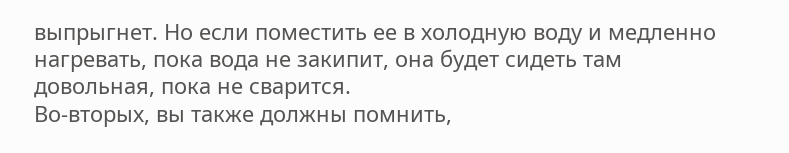выпрыгнет. Но если поместить ее в холодную воду и медленно нагревать, пока вода не закипит, она будет сидеть там довольная, пока не сварится.
Во-вторых, вы также должны помнить,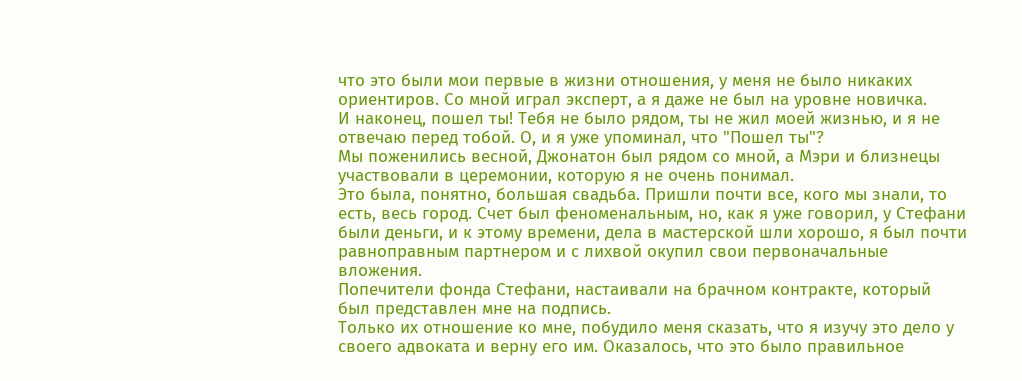что это были мои первые в жизни отношения, у меня не было никаких ориентиров. Со мной играл эксперт, а я даже не был на уровне новичка.
И наконец, пошел ты! Тебя не было рядом, ты не жил моей жизнью, и я не отвечаю перед тобой. О, и я уже упоминал, что "Пошел ты"?
Мы поженились весной, Джонатон был рядом со мной, а Мэри и близнецы участвовали в церемонии, которую я не очень понимал.
Это была, понятно, большая свадьба. Пришли почти все, кого мы знали, то есть, весь город. Счет был феноменальным, но, как я уже говорил, у Стефани были деньги, и к этому времени, дела в мастерской шли хорошо, я был почти равноправным партнером и с лихвой окупил свои первоначальные вложения.
Попечители фонда Стефани, настаивали на брачном контракте, который был представлен мне на подпись.
Только их отношение ко мне, побудило меня сказать, что я изучу это дело у своего адвоката и верну его им. Оказалось, что это было правильное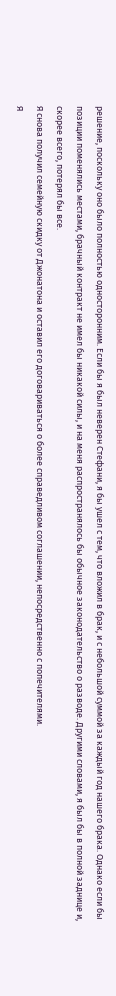решение, поскольку оно было полностью односторонним. Если бы я был неверен Стефани, я бы ушел с тем, что вложил в брак, и с небольшой суммой за каждый год нашего брака. Однако если бы позиции поменялись местами, брачный контракт не имел бы никакой силы, и на меня распространялось бы обычное законодательство о разводе. Другими словами, я был бы в полной заднице и, скорее всего, потерял бы все.
Я снова получил семейную скидку от Джонатона и оставил его договариваться о более справедливом соглашении, непосредственно с попечителями.
Я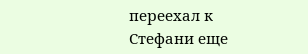переехал к Стефани еще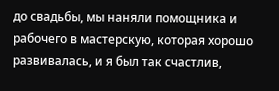до свадьбы, мы наняли помощника и рабочего в мастерскую, которая хорошо развивалась, и я был так счастлив,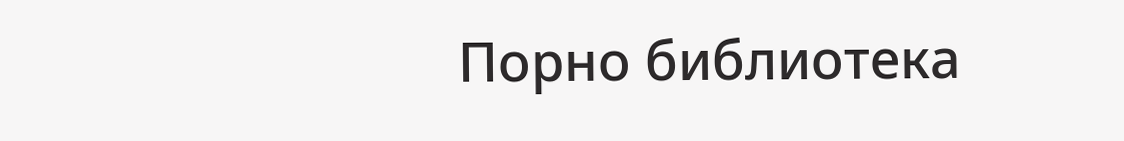Порно библиотека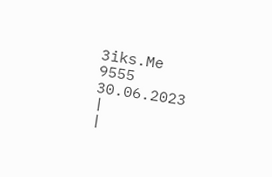3iks.Me
9555
30.06.2023
|
|